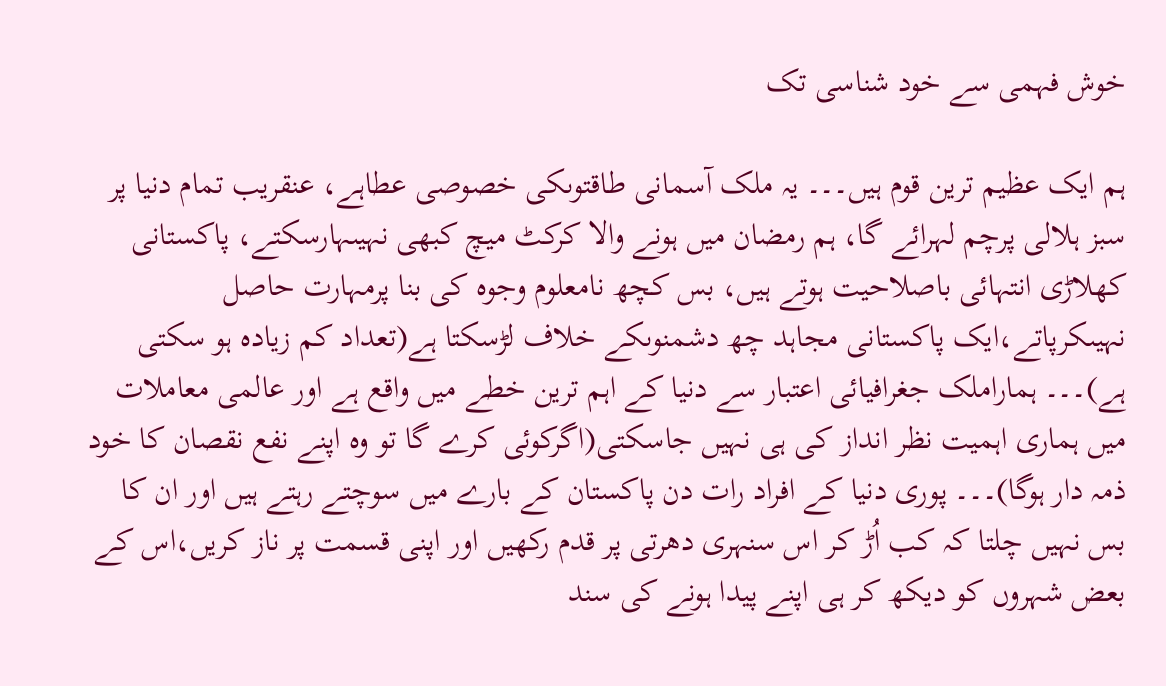خوش فہمی سے خود شناسی تک

ہم ایک عظیم ترین قوم ہیں۔۔۔ یہ ملک آسمانی طاقتوںکی خصوصی عطاہے، عنقریب تمام دنیا پر سبز ہلالی پرچم لہرائے گا، ہم رمضان میں ہونے والا کرکٹ میچ کبھی نہیںہارسکتے، پاکستانی کھلاڑی انتہائی باصلاحیت ہوتے ہیں، بس کچھ نامعلوم وجوہ کی بنا پرمہارت حاصل نہیںکرپاتے،ایک پاکستانی مجاہد چھ دشمنوںکے خلاف لڑسکتا ہے(تعداد کم زیادہ ہو سکتی ہے)۔۔۔ ہماراملک جغرافیائی اعتبار سے دنیا کے اہم ترین خطے میں واقع ہے اور عالمی معاملات میں ہماری اہمیت نظر انداز کی ہی نہیں جاسکتی(اگرکوئی کرے گا تو وہ اپنے نفع نقصان کا خود ذمہ دار ہوگا)۔۔۔ پوری دنیا کے افراد رات دن پاکستان کے بارے میں سوچتے رہتے ہیں اور ان کا بس نہیں چلتا کہ کب اُڑ کر اس سنہری دھرتی پر قدم رکھیں اور اپنی قسمت پر ناز کریں،اس کے بعض شہروں کو دیکھ کر ہی اپنے پیدا ہونے کی سند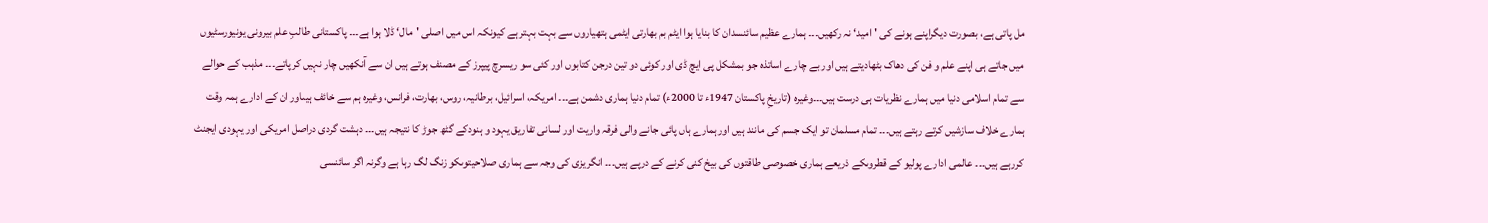مل پاتی ہے، بصورت دیگراپنے ہونے کی 'امید‘ نہ رکھیں۔۔۔ ہمارے عظیم سائنسدان کا بنایا ہوا ایٹم بم بھارتی ایٹمی ہتھیاروں سے بہت بہتر ہے کیونکہ اس میں اصلی 'مال‘ ڈلا ہوا ہے۔۔۔ پاکستانی طالبِ علم بیرونی یونیورسٹیوں میں جاتے ہی اپنے علم و فن کی دھاک بٹھادیتے ہیں اور بے چارے اساتذہ جو بمشکل پی ایچ ڈی اور کوئی دو تین درجن کتابوں اور کئی سو ریسرچ پیپرز کے مصنف ہوتے ہیں ان سے آنکھیں چار نہیں کرپاتے۔۔۔ مذہب کے حوالے سے تمام اسلامی دنیا میں ہمارے نظریات ہی درست ہیں۔۔۔وغیرہ (تاریخِ پاکستان 1947ء تا 2000ء) تمام دنیا ہماری دشمن ہے۔۔۔ امریکہ، اسرائیل، برطانیہ، روس، بھارت، فرانس، وغیرہ ہم سے خائف ہیںاور ان کے ادارے ہمہ وقت ہمارے خلاف سازشیں کرتے رہتے ہیں۔۔۔ تمام مسلمان تو ایک جسم کی مانند ہیں اورہمارے ہاں پائی جانے والی فرقہ واریت اور لسانی تفاریق یہود و ہنودکے گٹھ جوڑ کا نتیجہ ہیں۔۔۔ دہشت گردی دراصل امریکی اور یہودی ایجنٹ کررہے ہیں۔۔۔ عالمی ادارے پولیو کے قطروںکے ذریعے ہماری خصوصی طاقتوں کی بیخ کنی کرنے کے درپے ہیں۔۔۔ انگریزی کی وجہ سے ہماری صلاحیتوںکو زنگ لگ رہا ہے وگرنہ اگر سائنسی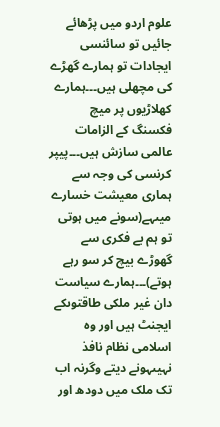علوم اردو میں پڑھائے جائیں تو سائنسی ایجادات تو ہمارے گھڑے کی مچھلی ہیں۔۔۔ہمارے کھلاڑیوں پر میچ فکسنگ کے الزامات عالمی سازش ہیں۔۔۔پیپر کرنسی کی وجہ سے ہماری معیشت خسارے میںہے(سونے میں ہوتی تو ہم بے فکری سے گھوڑے بیچ کر سو رہے ہوتے)۔۔۔ہمارے سیاست دان غیر ملکی طاقتوںکے ایجنٹ ہیں اور وہ اسلامی نظام نافذ نہیںہونے دیتے وگرنہ اب تک ملک میں دودھ اور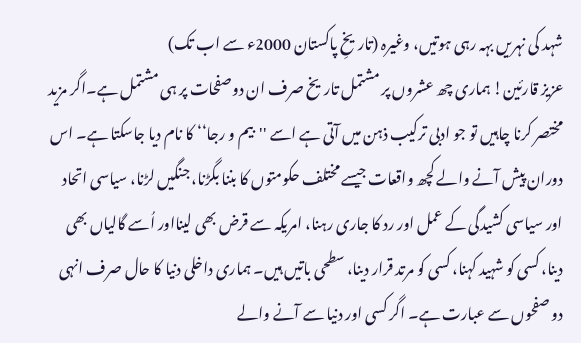شہد کی نہریں بہہ رہی ہوتیں، وغیرہ (تاریخِ پاکستان 2000ء سے اب تک)
عزیز قارئین! ہماری چھ عشروں پر مشتمل تاریخ صرف ان دوصفحات پر ہی مشتمل ہے۔اگر مزید مختصر کرنا چاہیں تو جو ادبی ترکیب ذہن میں آتی ہے اسے ''بیم و رجا‘‘ کا نام دیا جاسکتا ہے۔ اس دوران پیش آنے والے کچھ واقعات جیسے مختلف حکومتوں کا بننا بگڑنا، جنگیں لڑنا، سیاسی اتحاد اور سیاسی کشیدگی کے عمل اور رد کا جاری رہنا، امریکہ سے قرض بھی لینااور اُسے گالیاں بھی دینا، کسی کو شہید کہنا، کسی کو مرتد قرار دینا، سطحی باتیں ہیں۔ ہماری داخلی دنیا کا حال صرف انہی دو صفحوں سے عبارت ہے۔ اگر کسی اور دنیا سے آنے والے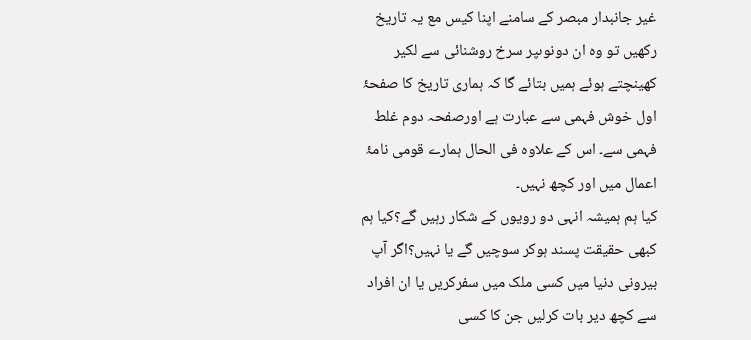غیر جانبدار مبصر کے سامنے اپنا کیس مع یہ تاریخ رکھیں تو وہ ان دونوںپر سرخ روشنائی سے لکیر کھینچتے ہوئے ہمیں بتائے گا کہ ہماری تاریخ کا صفحۂ اول خوش فہمی سے عبارت ہے اورصفحہ دوم غلط فہمی سے۔ اس کے علاوہ فی الحال ہمارے قومی نامۂ اعمال میں اور کچھ نہیں۔
کیا ہم ہمیشہ انہی دو رویوں کے شکار رہیں گے؟کیا ہم کبھی حقیقت پسند ہوکر سوچیں گے یا نہیں؟اگر آپ بیرونی دنیا میں کسی ملک میں سفرکریں یا ان افراد سے کچھ دیر بات کرلیں جن کا کسی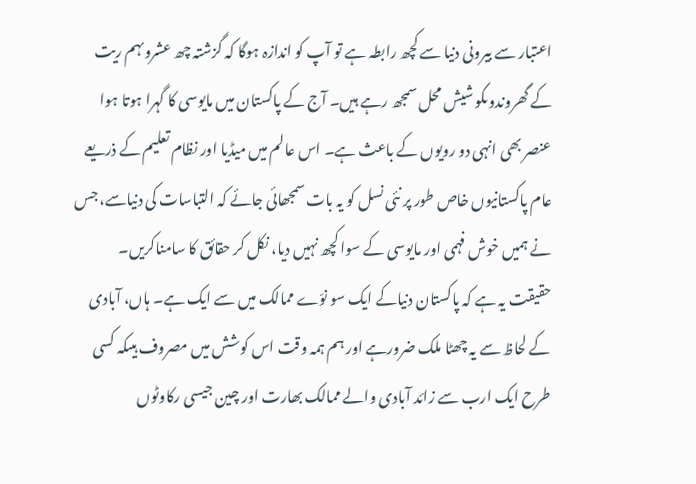اعتبار سے بیرونی دنیا سے کچھ رابطہ ہے تو آپ کو اندازہ ہوگا کہ گزشتہ چھ عشروںہم ریت کے گھروندوںکو شیش محل سمجھ رہے ہیں۔ آج کے پاکستان میں مایوسی کا گہرا ہوتا ہوا عنصر بھی انہی دو رویوں کے باعث ہے۔ اس عالم میں میڈیا اور نظام تعلیم کے ذریعے عام پاکستانیوں خاص طور پر نئی نسل کو یہ بات سمجھائی جائے کہ التباسات کی دنیاسے، جس نے ہمیں خوش فہمی اور مایوسی کے سوا کچھ نہیں دیا، نکل کر حقائق کا سامناکریں۔ حقیقت یہ ہے کہ پاکستان دنیاکے ایک سو نوّے ممالک میں سے ایک ہے۔ ہاں، آبادی کے لحاظ سے یہ چھٹا ملک ضرورہے اور ہم ہمہ وقت اس کوشش میں مصروف ہیںکہ کسی طرح ایک ارب سے زائد آبادی والے ممالک بھارت اور چین جیسی رکاوٹوں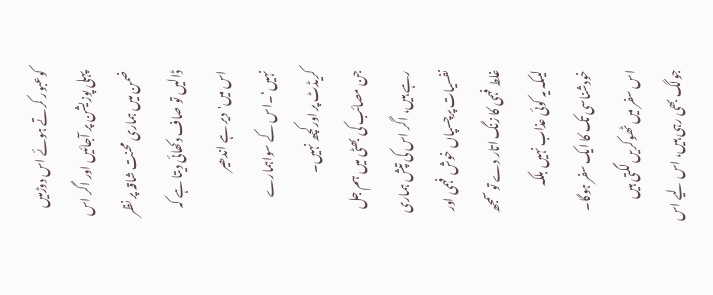کوعبور کرتے ہوئے اس دوڑمیں پہلی پوزیشن پر آجائیں اور اگر اس ضمن میں ہماری محنت شاقہ پر نظر ڈالیں تو صاف دکھائی دیتا ہے کہ اس میں'دیر ہے اندھیر نہیں‘۔اس کے سواہمارے کریڈٹ پر اورکچھ نہیں۔
جن مصائب کی بھٹی میں ہم جل رہے ہیں، اگر اس کی تپش ہماری نفسیات پرچسپاں خوش فہمی اور غلط فہمی کا زنگ اتار دے تو سمجھ لیںکہ یہ کوئی عذاب نہیں بلکہ خودشناسی تک کا ایک سفر ہوگا۔ اس سفر میں ٹھوکریں لگتی ہیں جولگ بھی رہی ہیں، اس لیے اس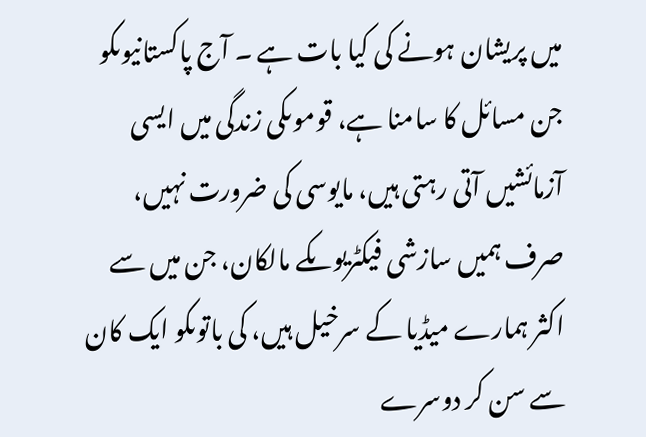میں پریشان ہونے کی کیا بات ہے ۔ آج پاکستانیوںکو جن مسائل کا سامنا ہے، قوموںکی زندگی میں ایسی آزمائشیں آتی رہتی ہیں، مایوسی کی ضرورت نہیں، صرف ہمیں سازشی فیکٹریوںکے مالکان، جن میں سے اکثر ہمارے میڈیا کے سرخیل ہیں، کی باتوںکو ایک کان سے سن کر دوسرے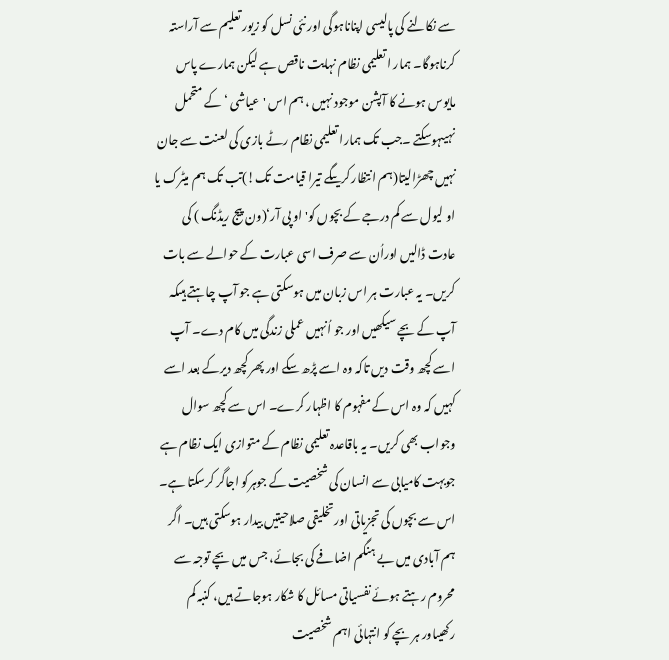سے نکالنے کی پالیسی اپناناہوگی اور نئی نسل کو زیور تعلیم سے آراستہ کرناہوگا۔ ہمار ا تعلیمی نظام نہایت ناقص ہے لیکن ہمارے پاس مایوس ہونے کا آپشن موجود نہیں ، ہم اس 'عیاشی ‘ کے متحمل نہیںہوسکتے ۔جب تک ہمارا تعلیمی نظام رٹے بازی کی لعنت سے جان نہیں چھڑالیتا(ہم انتظار کریںگے تیرا قیامت تک!)تب تک ہم میٹرک یا او لیول سے کم درجے کے بچوں کو' او پی آر‘(ون پیج ریڈنگ ) کی عادت ڈالیں اوراُن سے صرف اسی عبارت کے حوالے سے بات کریں۔ یہ عبارت ہر اس زبان میں ہوسکتی ہے جو آپ چاہتے ہیںکہ آپ کے بچے سیکھیں اور جو اُنہیں عملی زندگی میں کام دے۔ آپ اسے کچھ وقت دیں تاکہ وہ اسے پڑھ سکے اور پھر کچھ دیرکے بعد اسے کہیں کہ وہ اس کے مفہوم کا اظہار کرے۔ اس سے کچھ سوال وجواب بھی کریں۔ یہ باقاعدہ تعلیمی نظام کے متوازی ایک نظام ہے جوبہت کامیابی سے انسان کی شخصیت کے جوہرکو اجاگر کرسکتا ہے۔ اس سے بچوں کی تجزیاتی اور تخلیقی صلاحیتیں بیدار ہوسکتی ہیں۔ اگر ہم آبادی میں بے ہنگم اضافے کی بجائے، جس میں بچے توجہ سے محروم رہتے ہوئے نفسیاتی مسائل کا شکار ہوجاتے ہیں، کنبہ کم رکھیںاور ہر بچے کو انتہائی اہم شخصیت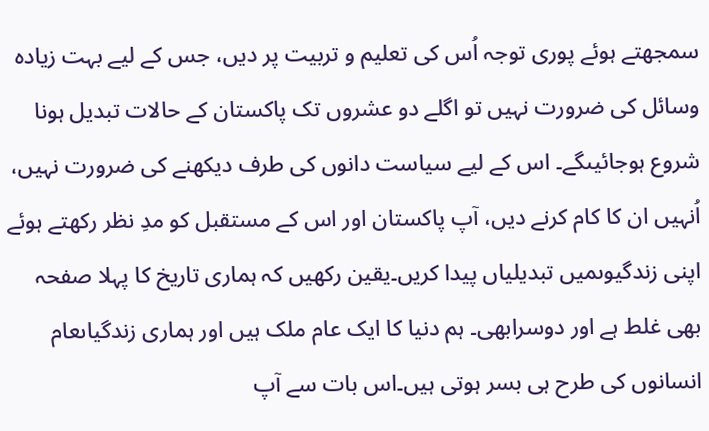سمجھتے ہوئے پوری توجہ اُس کی تعلیم و تربیت پر دیں، جس کے لیے بہت زیادہ وسائل کی ضرورت نہیں تو اگلے دو عشروں تک پاکستان کے حالات تبدیل ہونا شروع ہوجائیںگے۔ اس کے لیے سیاست دانوں کی طرف دیکھنے کی ضرورت نہیں، اُنہیں ان کا کام کرنے دیں، آپ پاکستان اور اس کے مستقبل کو مدِ نظر رکھتے ہوئے اپنی زندگیوںمیں تبدیلیاں پیدا کریں۔یقین رکھیں کہ ہماری تاریخ کا پہلا صفحہ بھی غلط ہے اور دوسرابھی۔ ہم دنیا کا ایک عام ملک ہیں اور ہماری زندگیاںعام انسانوں کی طرح ہی بسر ہوتی ہیں۔اس بات سے آپ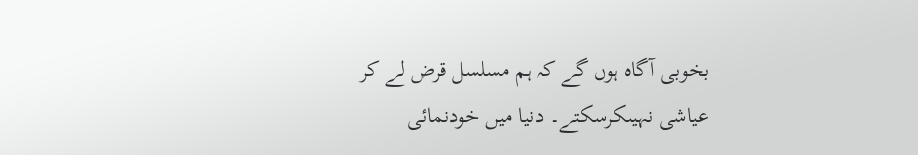بخوبی آگاہ ہوں گے کہ ہم مسلسل قرض لے کر عیاشی نہیںکرسکتے۔ دنیا میں خودنمائی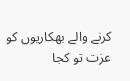کرنے والے بھکاریوں کو عزت تو کجا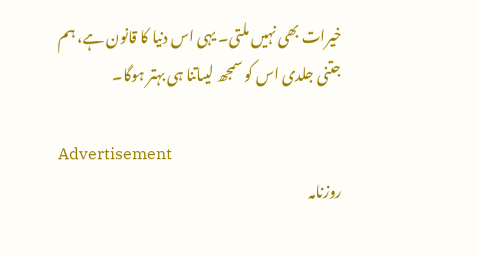خیرات بھی نہیں ملتی۔ یہی اس دنیا کا قانون ہے، ہم جتنی جلدی اس کو سمجھ لیںاتنا ہی بہتر ہوگا۔

Advertisement
روزنامہ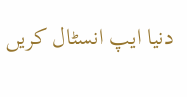دنیا ایپ انسٹال کریں